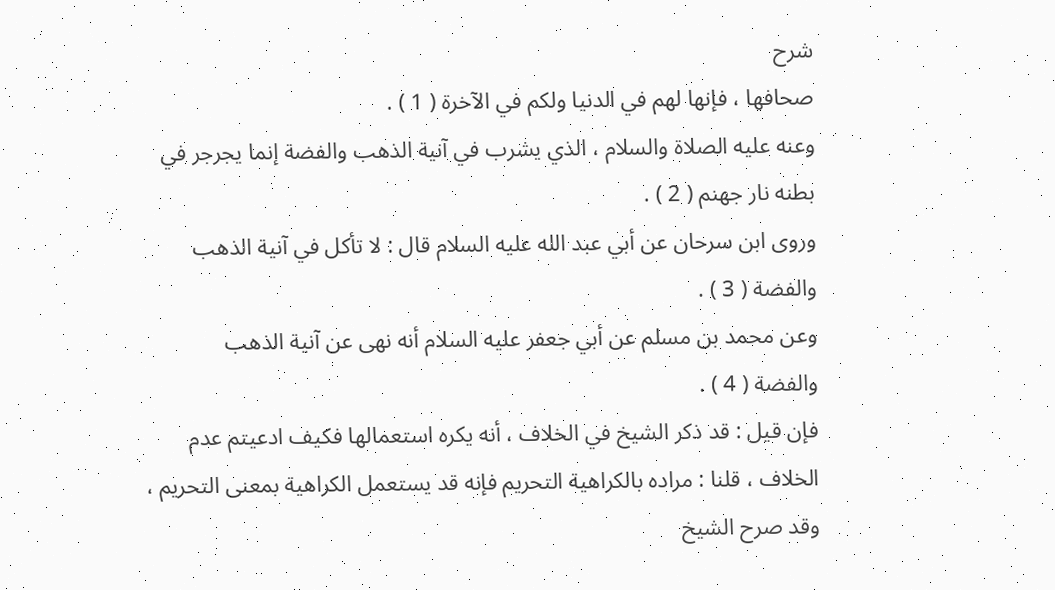شرح
صحافها ، فإنها لهم في الدنيا ولكم في الآخرة ( 1 ) .
وعنه عليه الصلاة والسلام ، الذي يشرب في آنية الذهب والفضة إنما يجرجر في
بطنه نار جهنم ( 2 ) .
وروى ابن سرحان عن أبي عبد الله عليه السلام قال : لا تأكل في آنية الذهب
والفضة ( 3 ) .
وعن محمد بن مسلم عن أبي جعفر عليه السلام أنه نهى عن آنية الذهب
والفضة ( 4 ) .
فإن قيل : قد ذكر الشيخ في الخلاف ، أنه يكره استعمالها فكيف ادعيتم عدم
الخلاف ، قلنا : مراده بالكراهية التحريم فإنه قد يستعمل الكراهية بمعنى التحريم ،
وقد صرح الشيخ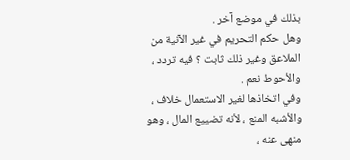بذلك في موضع آخر .
وهل حكم التحريم في غير الآنية من الملاعق وغير ذلك ثابت ؟ فيه تردد ،
والأحوط نعم .
وفي اتخاذها لغير الاستعمال خلاف ، والأشبه المنع ، لأنه تضييع المال ، وهو
منهى عنه ،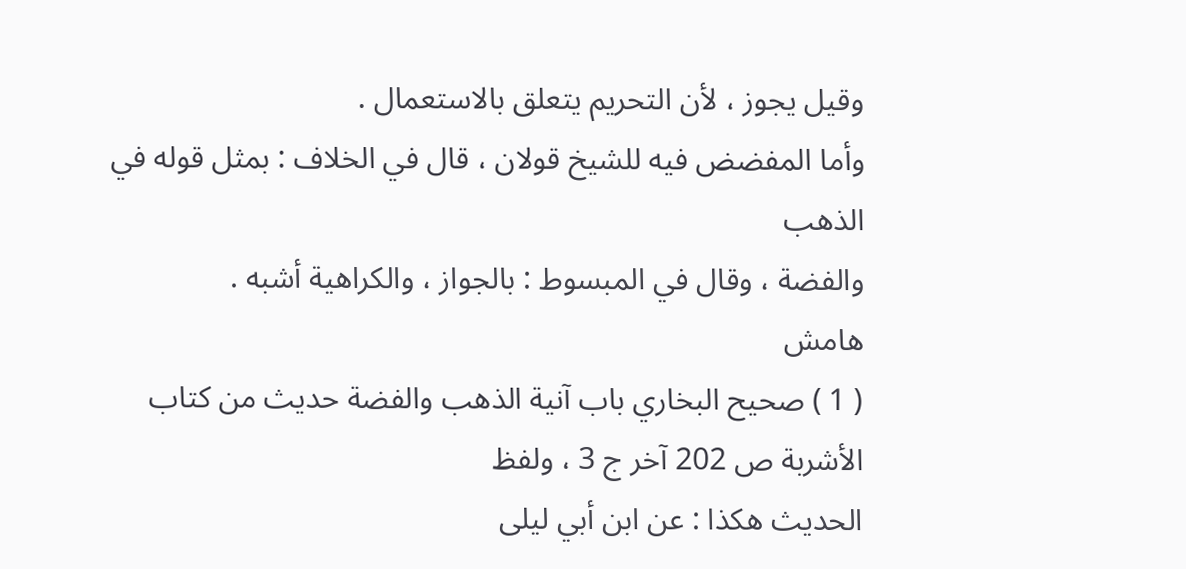وقيل يجوز ، لأن التحريم يتعلق بالاستعمال .
وأما المفضض فيه للشيخ قولان ، قال في الخلاف : بمثل قوله في الذهب
والفضة ، وقال في المبسوط : بالجواز ، والكراهية أشبه .
هامش
( 1 ) صحيح البخاري باب آنية الذهب والفضة حديث من كتاب الأشربة ص 202 آخر ج 3 ، ولفظ
الحديث هكذا : عن ابن أبي ليلى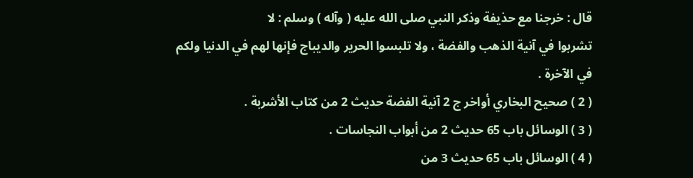قال : خرجنا مع حذيفة وذكر النبي صلى الله عليه ( وآله ) وسلم : لا
تشربوا في آنية الذهب والفضة ، ولا تلبسوا الحرير والديباج فإنها لهم في الدنيا ولكم في الآخرة .
( 2 ) صحيح البخاري أواخر ج 2 آنية الفضة حديث 2 من كتاب الأشربة .
( 3 ) الوسائل باب 65 حديث 2 من أبواب النجاسات .
( 4 ) الوسائل باب 65 حديث 3 من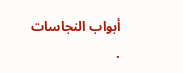أبواب النجاسات .